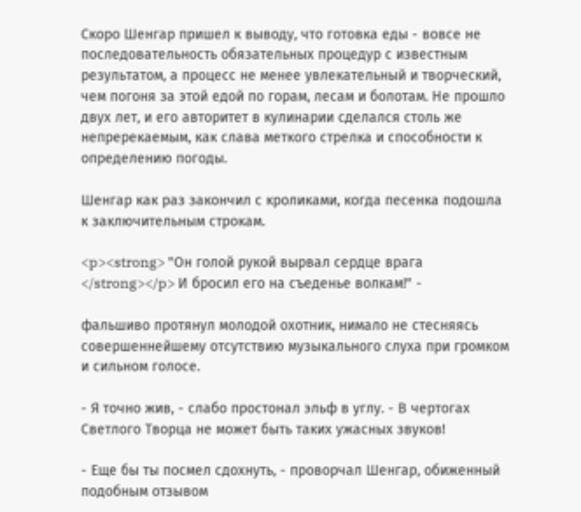Скоро Шенгар пришел к выводу, что готовка еды - вовсе не последовательность обязательных процедур с известным результатом, а процесс не менее увлекательный и творческий, чем погоня за этой едой по горам, лесам и болотам. Не прошло двух лет, и его авторитет в кулинарии сделался столь же непререкаемым, как слава меткого стрелка и способности к определению погоды.

Шенгар как раз закончил с кроликами, когда песенка подошла к заключительным строкам.

<p><strong> "Он голой рукой вырвал сердце врага </strong></p> И бросил его на съеденье волкам!" -

фальшиво протянул молодой охотник, нимало не стесняясь совершеннейшему отсутствию музыкального слуха при громком и сильном голосе.

- Я точно жив, - слабо простонал эльф в углу. - В чертогах Светлого Творца не может быть таких ужасных звуков!

- Еще бы ты посмел сдохнуть, - проворчал Шенгар, обиженный подобным отзывом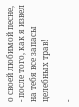о своей любимой песне, - после того, как я извел на тебя все запасы целебных трав!

-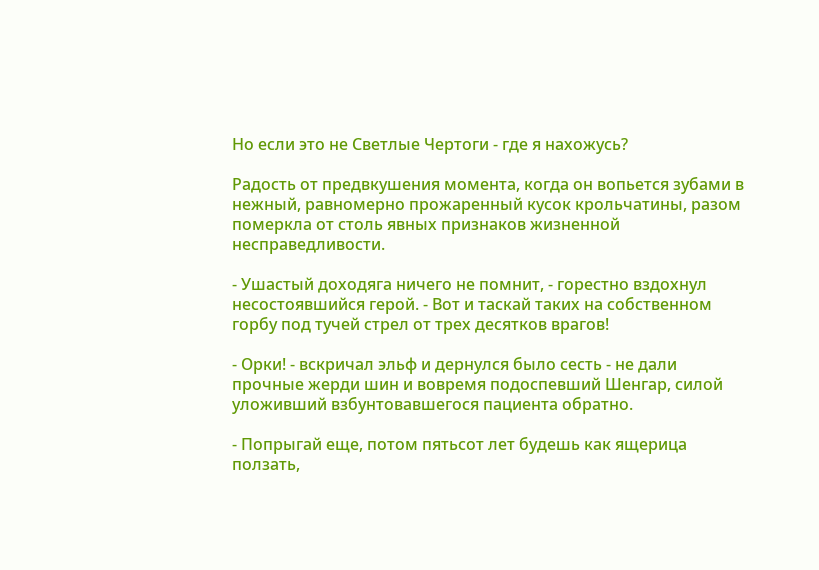Но если это не Светлые Чертоги - где я нахожусь?

Радость от предвкушения момента, когда он вопьется зубами в нежный, равномерно прожаренный кусок крольчатины, разом померкла от столь явных признаков жизненной несправедливости.

- Ушастый доходяга ничего не помнит, - горестно вздохнул несостоявшийся герой. - Вот и таскай таких на собственном горбу под тучей стрел от трех десятков врагов!

- Орки! - вскричал эльф и дернулся было сесть - не дали прочные жерди шин и вовремя подоспевший Шенгар, силой уложивший взбунтовавшегося пациента обратно.

- Попрыгай еще, потом пятьсот лет будешь как ящерица ползать,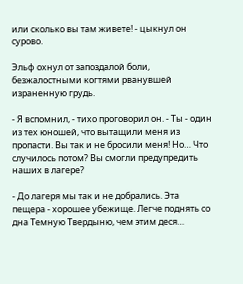или сколько вы там живете! - цыкнул он сурово.

Эльф охнул от запоздалой боли, безжалостными когтями рванувшей израненную грудь.

- Я вспомнил, - тихо проговорил он. - Ты - один из тех юношей, что вытащили меня из пропасти. Вы так и не бросили меня! Но… Что случилось потом? Вы смогли предупредить наших в лагере?

- До лагеря мы так и не добрались. Эта пещера - хорошее убежище. Легче поднять со дна Темную Твердыню, чем этим деся…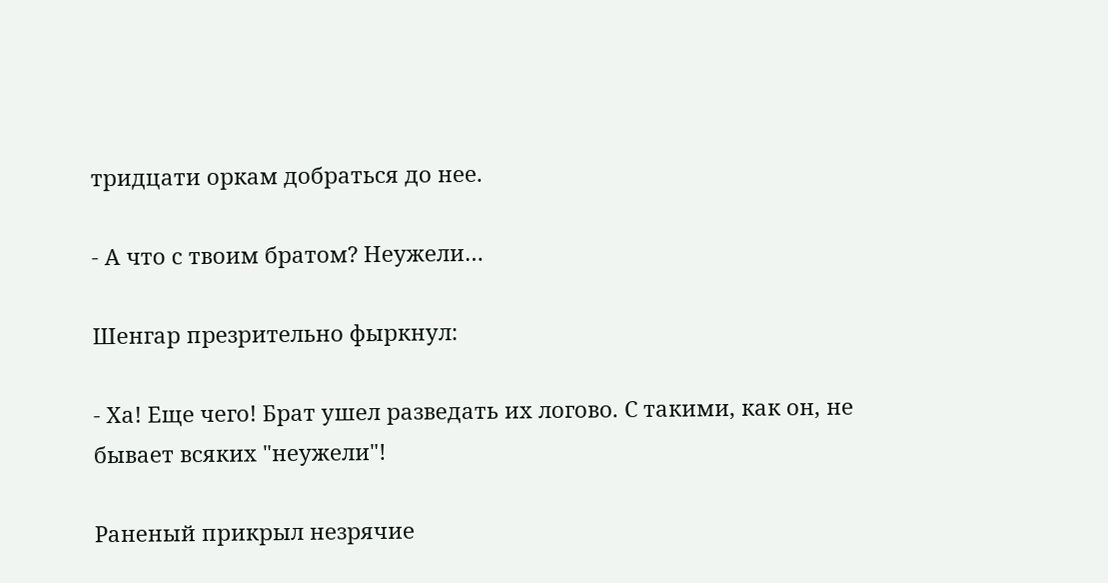тридцати оркам добраться до нее.

- А что с твоим братом? Неужели…

Шенгар презрительно фыркнул:

- Ха! Еще чего! Брат ушел разведать их логово. С такими, как он, не бывает всяких "неужели"!

Раненый прикрыл незрячие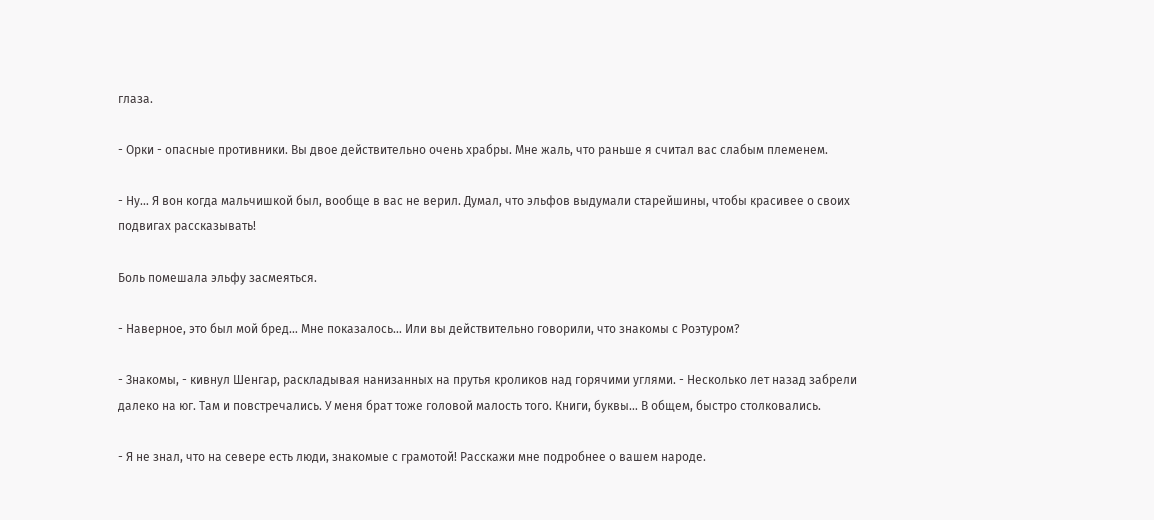глаза.

- Орки - опасные противники. Вы двое действительно очень храбры. Мне жаль, что раньше я считал вас слабым племенем.

- Ну… Я вон когда мальчишкой был, вообще в вас не верил. Думал, что эльфов выдумали старейшины, чтобы красивее о своих подвигах рассказывать!

Боль помешала эльфу засмеяться.

- Наверное, это был мой бред… Мне показалось… Или вы действительно говорили, что знакомы с Роэтуром?

- Знакомы, - кивнул Шенгар, раскладывая нанизанных на прутья кроликов над горячими углями. - Несколько лет назад забрели далеко на юг. Там и повстречались. У меня брат тоже головой малость того. Книги, буквы… В общем, быстро столковались.

- Я не знал, что на севере есть люди, знакомые с грамотой! Расскажи мне подробнее о вашем народе.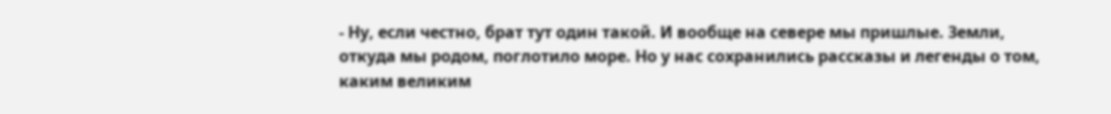- Ну, если честно, брат тут один такой. И вообще на севере мы пришлые. Земли, откуда мы родом, поглотило море. Но у нас сохранились рассказы и легенды о том, каким великим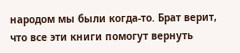народом мы были когда-то. Брат верит, что все эти книги помогут вернуть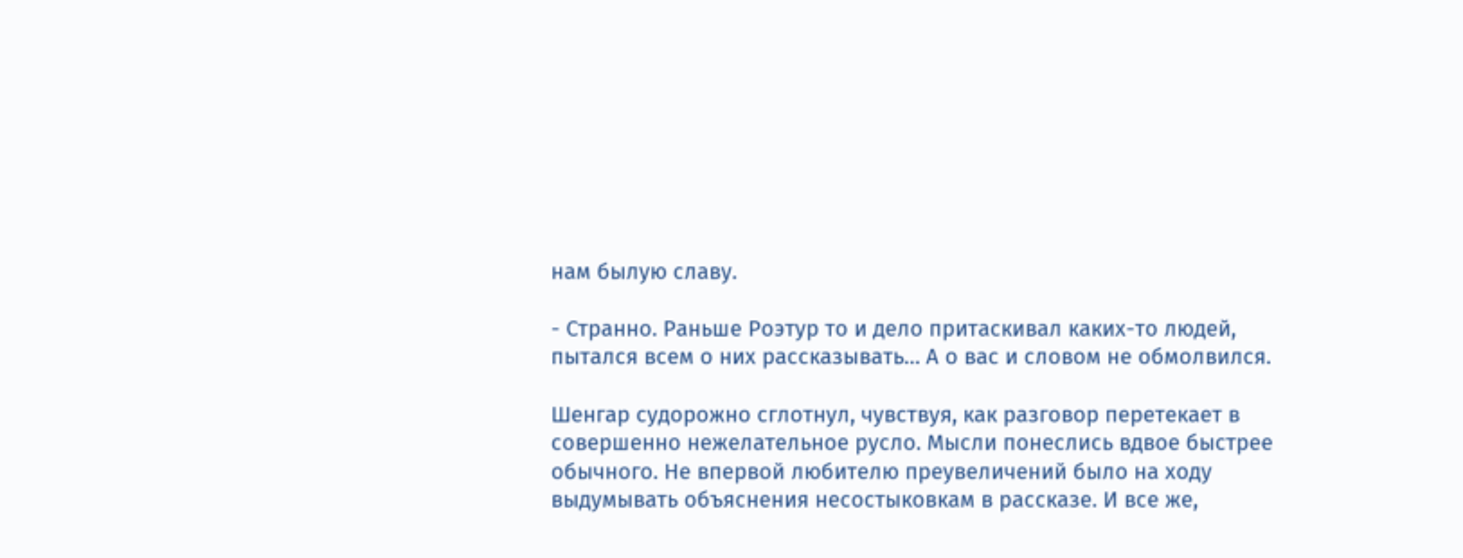нам былую славу.

- Странно. Раньше Роэтур то и дело притаскивал каких-то людей, пытался всем о них рассказывать… А о вас и словом не обмолвился.

Шенгар судорожно сглотнул, чувствуя, как разговор перетекает в совершенно нежелательное русло. Мысли понеслись вдвое быстрее обычного. Не впервой любителю преувеличений было на ходу выдумывать объяснения несостыковкам в рассказе. И все же,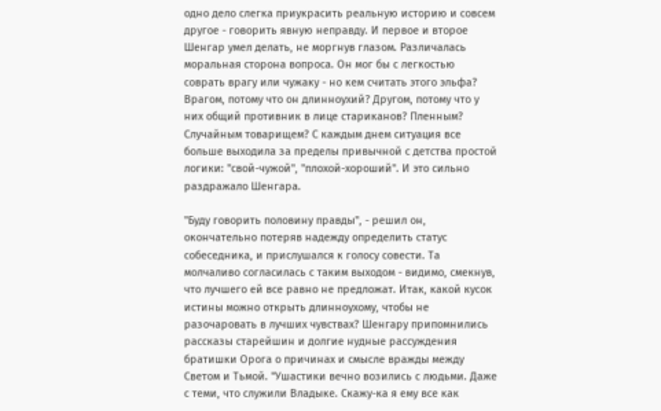одно дело слегка приукрасить реальную историю и совсем другое - говорить явную неправду. И первое и второе Шенгар умел делать, не моргнув глазом. Различалась моральная сторона вопроса. Он мог бы с легкостью соврать врагу или чужаку - но кем считать этого эльфа? Врагом, потому что он длинноухий? Другом, потому что у них общий противник в лице стариканов? Пленным? Случайным товарищем? С каждым днем ситуация все больше выходила за пределы привычной с детства простой логики: "свой-чужой", "плохой-хороший". И это сильно раздражало Шенгара.

"Буду говорить половину правды", - решил он, окончательно потеряв надежду определить статус собеседника, и прислушался к голосу совести. Та молчаливо согласилась с таким выходом - видимо, смекнув, что лучшего ей все равно не предложат. Итак, какой кусок истины можно открыть длинноухому, чтобы не разочаровать в лучших чувствах? Шенгару припомнились рассказы старейшин и долгие нудные рассуждения братишки Орога о причинах и смысле вражды между Светом и Тьмой. "Ушастики вечно возились с людьми. Даже с теми, что служили Владыке. Скажу-ка я ему все как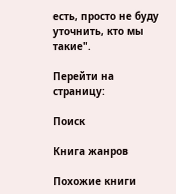есть, просто не буду уточнить, кто мы такие".

Перейти на страницу:

Поиск

Книга жанров

Похожие книги